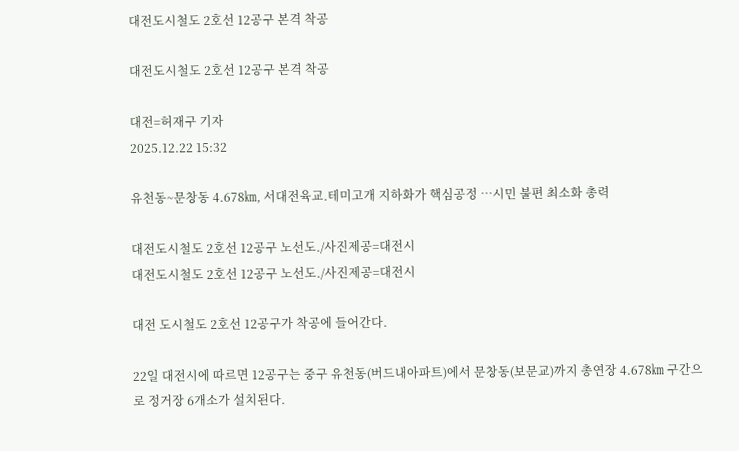대전도시철도 2호선 12공구 본격 착공

대전도시철도 2호선 12공구 본격 착공

대전=허재구 기자
2025.12.22 15:32

유천동~문창동 4.678㎞, 서대전육교.테미고개 지하화가 핵심공정 …시민 불편 최소화 총력

대전도시철도 2호선 12공구 노선도./사진제공=대전시
대전도시철도 2호선 12공구 노선도./사진제공=대전시

대전 도시철도 2호선 12공구가 착공에 들어간다.

22일 대전시에 따르면 12공구는 중구 유천동(버드내아파트)에서 문창동(보문교)까지 총연장 4.678㎞ 구간으로 정거장 6개소가 설치된다.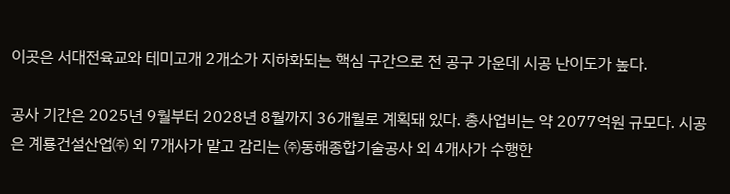이곳은 서대전육교와 테미고개 2개소가 지하화되는 핵심 구간으로 전 공구 가운데 시공 난이도가 높다.

공사 기간은 2025년 9월부터 2028년 8월까지 36개월로 계획돼 있다. 총사업비는 약 2077억원 규모다. 시공은 계룡건설산업㈜ 외 7개사가 맡고 감리는 ㈜동해종합기술공사 외 4개사가 수행한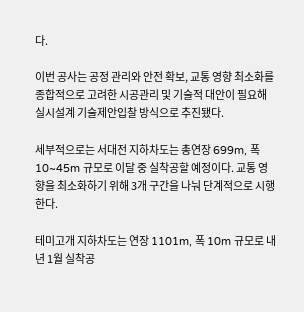다.

이번 공사는 공정 관리와 안전 확보, 교통 영향 최소화를 종합적으로 고려한 시공관리 및 기술적 대안이 필요해 실시설계 기술제안입찰 방식으로 추진됐다.

세부적으로는 서대전 지하차도는 총연장 699m, 폭 10~45m 규모로 이달 중 실착공할 예정이다. 교통 영향을 최소화하기 위해 3개 구간을 나눠 단계적으로 시행한다.

테미고개 지하차도는 연장 1101m, 폭 10m 규모로 내년 1월 실착공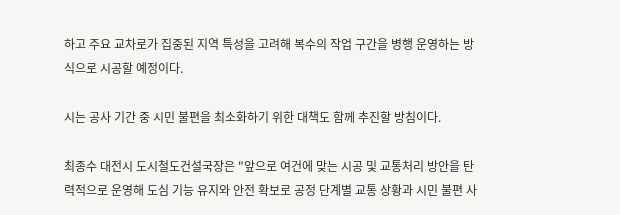하고 주요 교차로가 집중된 지역 특성을 고려해 복수의 작업 구간을 병행 운영하는 방식으로 시공할 예정이다.

시는 공사 기간 중 시민 불편을 최소화하기 위한 대책도 함께 추진할 방침이다.

최종수 대전시 도시철도건설국장은 "앞으로 여건에 맞는 시공 및 교통처리 방안을 탄력적으로 운영해 도심 기능 유지와 안전 확보로 공정 단계별 교통 상황과 시민 불편 사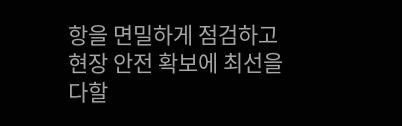항을 면밀하게 점검하고 현장 안전 확보에 최선을 다할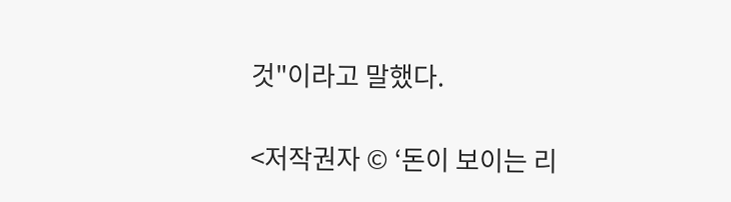것"이라고 말했다.

<저작권자 © ‘돈이 보이는 리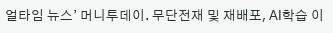얼타임 뉴스’ 머니투데이. 무단전재 및 재배포, AI학습 이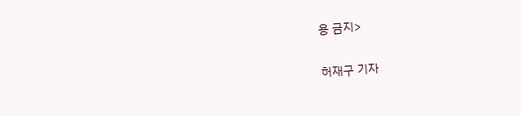용 금지>

허재구 기자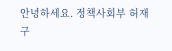안녕하세요. 정책사회부 허재구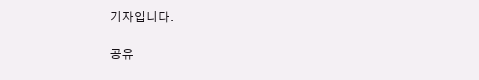기자입니다.

공유